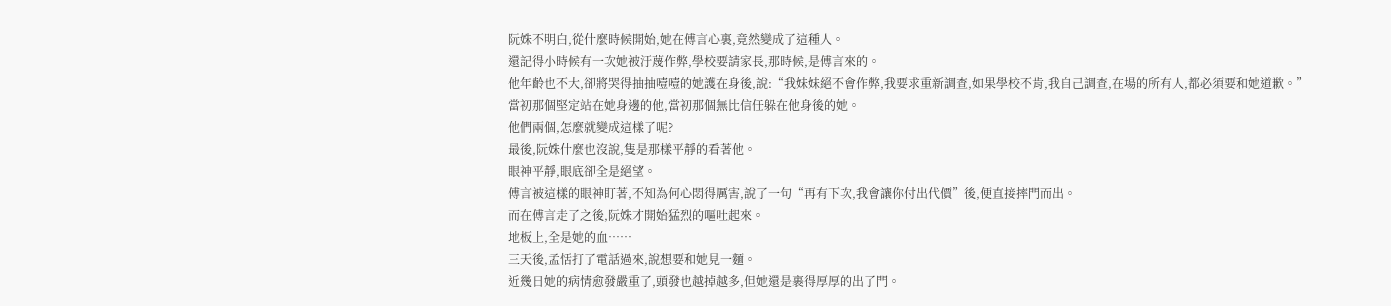阮姝不明白,從什麼時候開始,她在傅言心裏,竟然變成了這種人。
還記得小時候有一次她被汙蔑作弊,學校要請家長,那時候,是傅言來的。
他年齡也不大,卻將哭得抽抽噎噎的她護在身後,說:“我妹妹絕不會作弊,我要求重新調查,如果學校不肯,我自己調查,在場的所有人,都必須要和她道歉。”
當初那個堅定站在她身邊的他,當初那個無比信任躲在他身後的她。
他們兩個,怎麼就變成這樣了呢?
最後,阮姝什麼也沒說,隻是那樣平靜的看著他。
眼神平靜,眼底卻全是絕望。
傅言被這樣的眼神盯著,不知為何心悶得厲害,說了一句“再有下次,我會讓你付出代價”後,便直接摔門而出。
而在傅言走了之後,阮姝才開始猛烈的嘔吐起來。
地板上,全是她的血……
三天後,孟恬打了電話過來,說想要和她見一麵。
近幾日她的病情愈發嚴重了,頭發也越掉越多,但她還是裹得厚厚的出了門。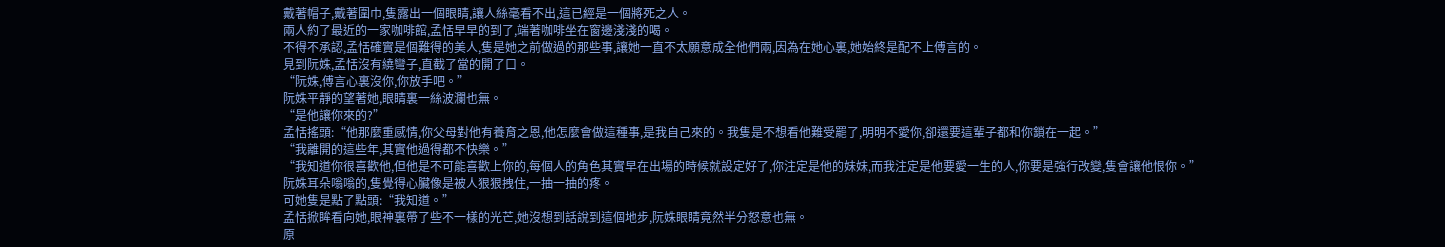戴著帽子,戴著圍巾,隻露出一個眼睛,讓人絲毫看不出,這已經是一個將死之人。
兩人約了最近的一家咖啡館,孟恬早早的到了,端著咖啡坐在窗邊淺淺的喝。
不得不承認,孟恬確實是個難得的美人,隻是她之前做過的那些事,讓她一直不太願意成全他們兩,因為在她心裏,她始終是配不上傅言的。
見到阮姝,孟恬沒有繞彎子,直截了當的開了口。
“阮姝,傅言心裏沒你,你放手吧。”
阮姝平靜的望著她,眼睛裏一絲波瀾也無。
“是他讓你來的?”
孟恬搖頭:“他那麼重感情,你父母對他有養育之恩,他怎麼會做這種事,是我自己來的。我隻是不想看他難受罷了,明明不愛你,卻還要這輩子都和你鎖在一起。”
“我離開的這些年,其實他過得都不快樂。”
“我知道你很喜歡他,但他是不可能喜歡上你的,每個人的角色其實早在出場的時候就設定好了,你注定是他的妹妹,而我注定是他要愛一生的人,你要是強行改變,隻會讓他恨你。”
阮姝耳朵嗡嗡的,隻覺得心臟像是被人狠狠拽住,一抽一抽的疼。
可她隻是點了點頭:“我知道。”
孟恬掀眸看向她,眼神裏帶了些不一樣的光芒,她沒想到話說到這個地步,阮姝眼睛竟然半分怒意也無。
原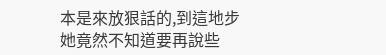本是來放狠話的,到這地步她竟然不知道要再說些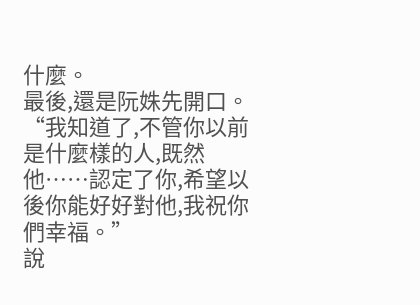什麼。
最後,還是阮姝先開口。
“我知道了,不管你以前是什麼樣的人,既然他……認定了你,希望以後你能好好對他,我祝你們幸福。”
說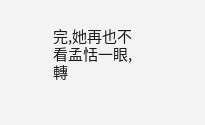完,她再也不看孟恬一眼,轉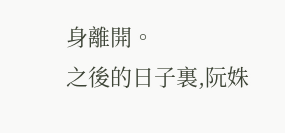身離開。
之後的日子裏,阮姝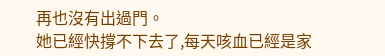再也沒有出過門。
她已經快撐不下去了,每天咳血已經是家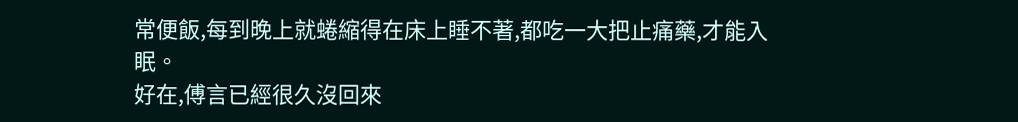常便飯,每到晚上就蜷縮得在床上睡不著,都吃一大把止痛藥,才能入眠。
好在,傅言已經很久沒回來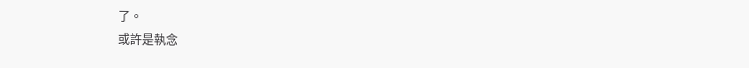了。
或許是執念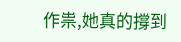作祟,她真的撐到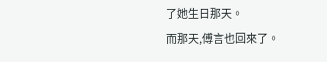了她生日那天。
而那天,傅言也回來了。